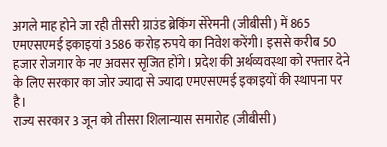अगले माह होने जा रही तीसरी ग्राउंड ब्रेकिंग सेरेमनी (जीबीसी) में 865 एमएसएमई इकाइयां 3586 करोड़ रुपये का निवेश करेंगी। इससे करीब 50 हजार रोजगार के नए अवसर सृजित होंगे। प्रदेश की अर्थव्यवस्था को रफ्तार देने के लिए सरकार का जोर ज्यादा से ज्यादा एमएसएमई इकाइयों की स्थापना पर है।
राज्य सरकार 3 जून को तीसरा शिलान्यास समारोह (जीबीसी)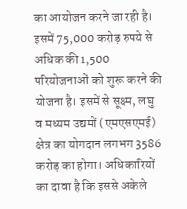का आयोजन करने जा रही है। इसमें 75,000 करोड़ रुपये से अधिक की 1,500 परियोजनाओं को शुरू करने की योजना है। इसमें से सूक्ष्म, लघु व मध्यम उद्यमों (एमएसएमई) क्षेत्र का योगदान लगभग 3586 करोड़ का होगा। अधिकारियों का दावा है कि इससे अकेले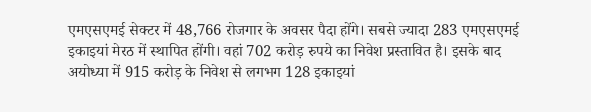एमएसएमई सेक्टर में 48,766 रोजगार के अवसर पैदा होंगे। सबसे ज्यादा 283 एमएसएमई इकाइयां मेरठ में स्थापित होंगी। वहां 702 करोड़ रुपये का निवेश प्रस्तावित है। इसके बाद अयोध्या में 915 करोड़ के निवेश से लगभग 128 इकाइयां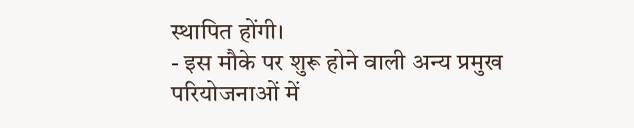स्थापित होंगी।
- इस मौके पर शुरू होने वाली अन्य प्रमुख परियोजनाओं में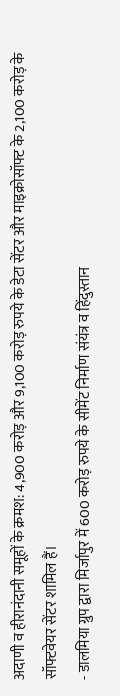अदाणी व हीरानंदानी समूहों के क्रमश: 4,900 करोड़ और 9,100 करोड़ रुपये के डेटा सेंटर और माइक्रोसॉफ्ट के 2,100 करोड़ के सॉफ्टवेयर सेंटर शामिल हैं।
- डालमिया ग्रुप द्वारा मिर्जापुर में 600 करोड़ रुपये के सीमेंट निर्माण संयंत्र व हिंदुस्तान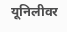यूनिलीवर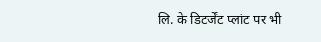लि. के डिटर्जेंट प्लांट पर भी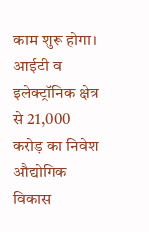काम शुरू होगा।
आईटी व इलेक्ट्रॉनिक क्षेत्र से 21,000 करोड़ का निवेश
औद्योगिक विकास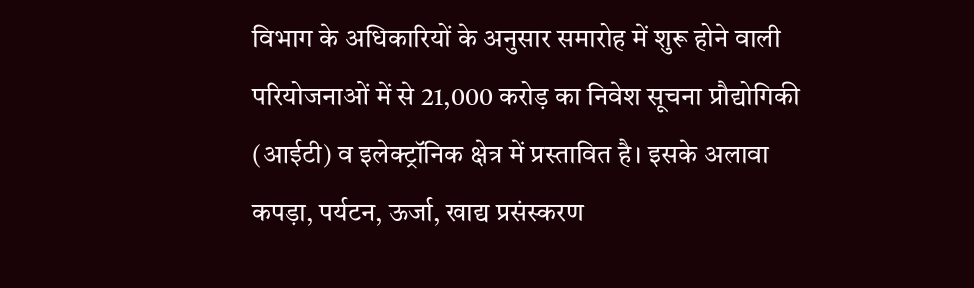विभाग के अधिकारियों के अनुसार समारोह में शुरू होने वाली परियोजनाओं में से 21,000 करोड़ का निवेश सूचना प्रौद्योगिकी (आईटी) व इलेक्ट्रॉनिक क्षेत्र में प्रस्तावित है। इसके अलावा कपड़ा, पर्यटन, ऊर्जा, खाद्य प्रसंस्करण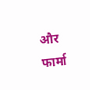और फार्मा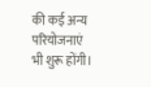की कई अन्य परियोजनाएं भी शुरू होंगी।